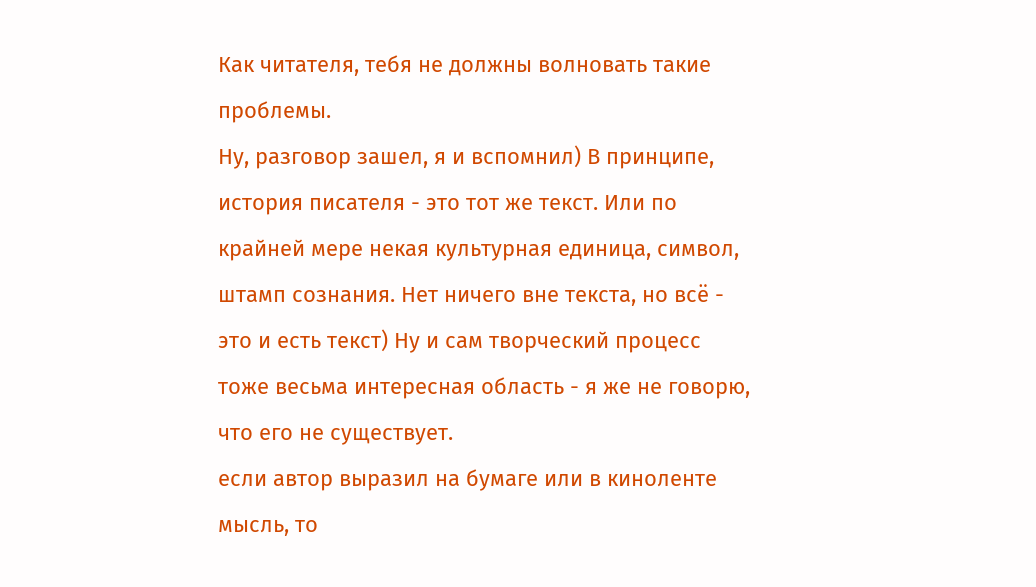Как читателя, тебя не должны волновать такие проблемы.
Ну, разговор зашел, я и вспомнил) В принципе, история писателя - это тот же текст. Или по крайней мере некая культурная единица, символ, штамп сознания. Нет ничего вне текста, но всё - это и есть текст) Ну и сам творческий процесс тоже весьма интересная область - я же не говорю, что его не существует.
если автор выразил на бумаге или в киноленте мысль, то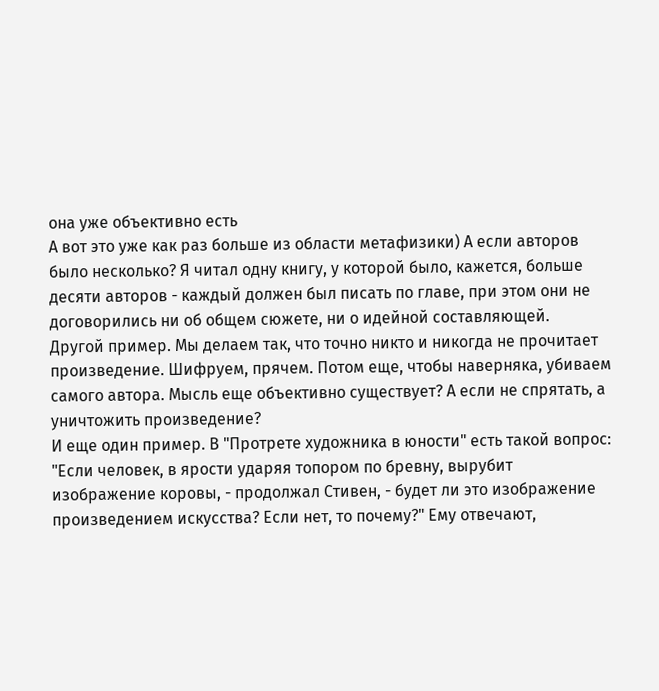она уже объективно есть
А вот это уже как раз больше из области метафизики) А если авторов было несколько? Я читал одну книгу, у которой было, кажется, больше десяти авторов - каждый должен был писать по главе, при этом они не договорились ни об общем сюжете, ни о идейной составляющей.
Другой пример. Мы делаем так, что точно никто и никогда не прочитает произведение. Шифруем, прячем. Потом еще, чтобы наверняка, убиваем самого автора. Мысль еще объективно существует? А если не спрятать, а уничтожить произведение?
И еще один пример. В "Протрете художника в юности" есть такой вопрос: "Если человек, в ярости ударяя топором по бревну, вырубит изображение коровы, - продолжал Стивен, - будет ли это изображение произведением искусства? Если нет, то почему?" Ему отвечают,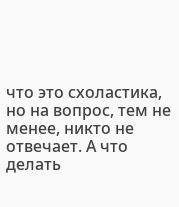что это схоластика, но на вопрос, тем не менее, никто не отвечает. А что делать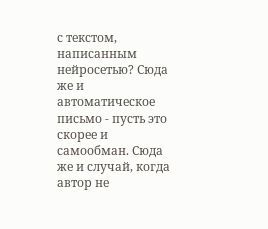с текстом, написанным нейросетью? Сюда же и автоматическое письмо - пусть это скорее и самообман. Сюда же и случай, когда автор не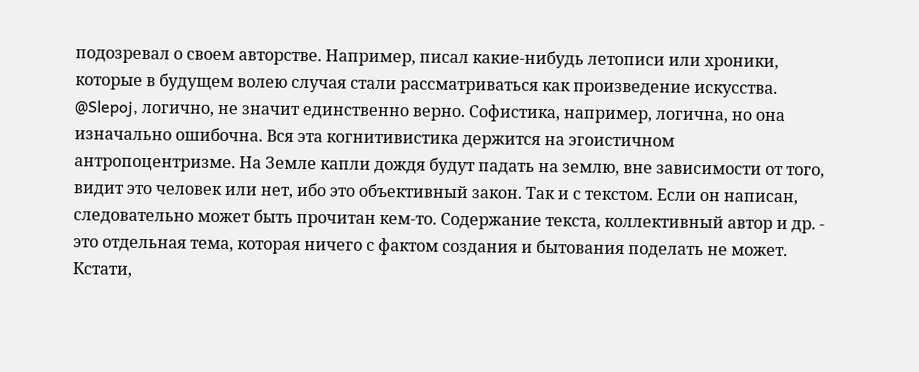подозревал о своем авторстве. Например, писал какие-нибудь летописи или хроники, которые в будущем волею случая стали рассматриваться как произведение искусства.
@Slepoj, логично, не значит единственно верно. Софистика, например, логична, но она изначально ошибочна. Вся эта когнитивистика держится на эгоистичном антропоцентризме. На Земле капли дождя будут падать на землю, вне зависимости от того, видит это человек или нет, ибо это объективный закон. Так и с текстом. Если он написан, следовательно может быть прочитан кем-то. Содержание текста, коллективный автор и др. - это отдельная тема, которая ничего с фактом создания и бытования поделать не может. Кстати,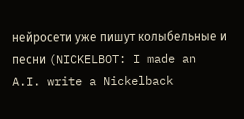нейросети уже пишут колыбельные и песни (NICKELBOT: I made an A.I. write a Nickelback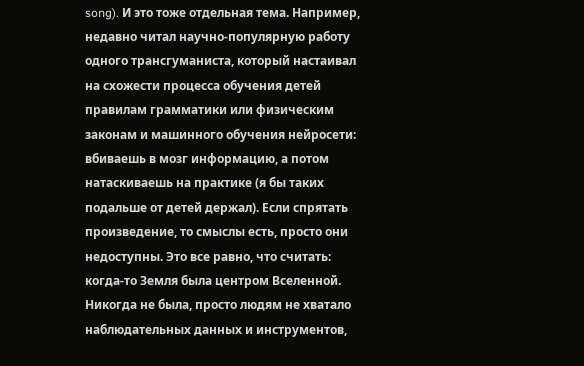song). И это тоже отдельная тема. Например, недавно читал научно-популярную работу одного трансгуманиста, который настаивал на схожести процесса обучения детей правилам грамматики или физическим законам и машинного обучения нейросети: вбиваешь в мозг информацию, а потом натаскиваешь на практике (я бы таких подальше от детей держал). Если спрятать произведение, то смыслы есть, просто они недоступны. Это все равно, что считать: когда-то Земля была центром Вселенной. Никогда не была, просто людям не хватало наблюдательных данных и инструментов,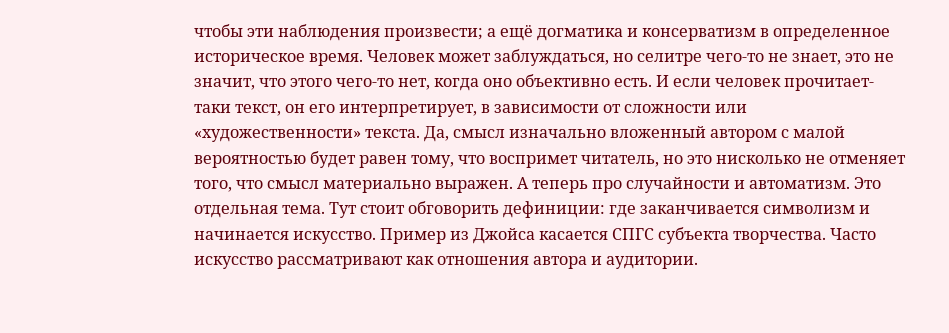чтобы эти наблюдения произвести; а ещё догматика и консерватизм в определенное историческое время. Человек может заблуждаться, но селитре чего-то не знает, это не значит, что этого чего-то нет, когда оно объективно есть. И если человек прочитает-таки текст, он его интерпретирует, в зависимости от сложности или «художественности» текста. Да, смысл изначально вложенный автором с малой вероятностью будет равен тому, что воспримет читатель, но это нисколько не отменяет того, что смысл материально выражен. А теперь про случайности и автоматизм. Это отдельная тема. Тут стоит обговорить дефиниции: где заканчивается символизм и начинается искусство. Пример из Джойса касается СПГС субъекта творчества. Часто искусство рассматривают как отношения автора и аудитории.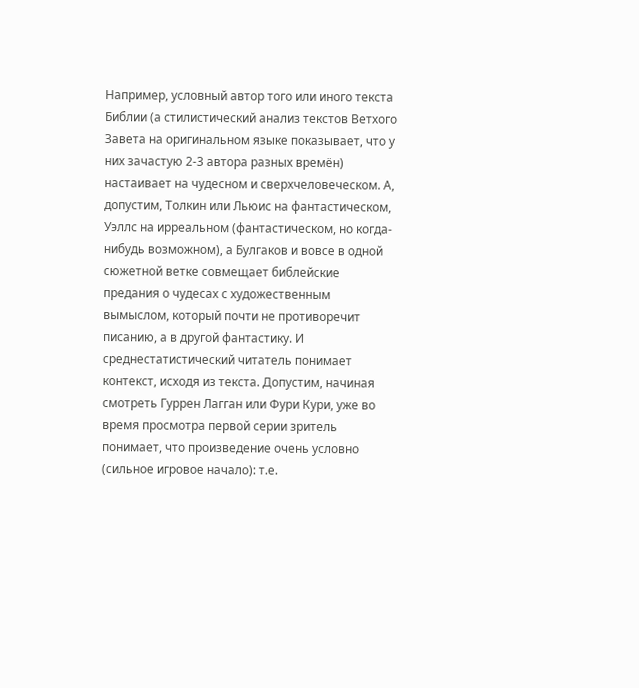Например, условный автор того или иного текста Библии (а стилистический анализ текстов Ветхого Завета на оригинальном языке показывает, что у них зачастую 2-3 автора разных времён) настаивает на чудесном и сверхчеловеческом. А, допустим, Толкин или Льюис на фантастическом, Уэллс на ирреальном (фантастическом, но когда-нибудь возможном), а Булгаков и вовсе в одной сюжетной ветке совмещает библейские предания о чудесах с художественным вымыслом, который почти не противоречит писанию, а в другой фантастику. И среднестатистический читатель понимает контекст, исходя из текста. Допустим, начиная смотреть Гуррен Лагган или Фури Кури, уже во время просмотра первой серии зритель понимает, что произведение очень условно (сильное игровое начало): т.е.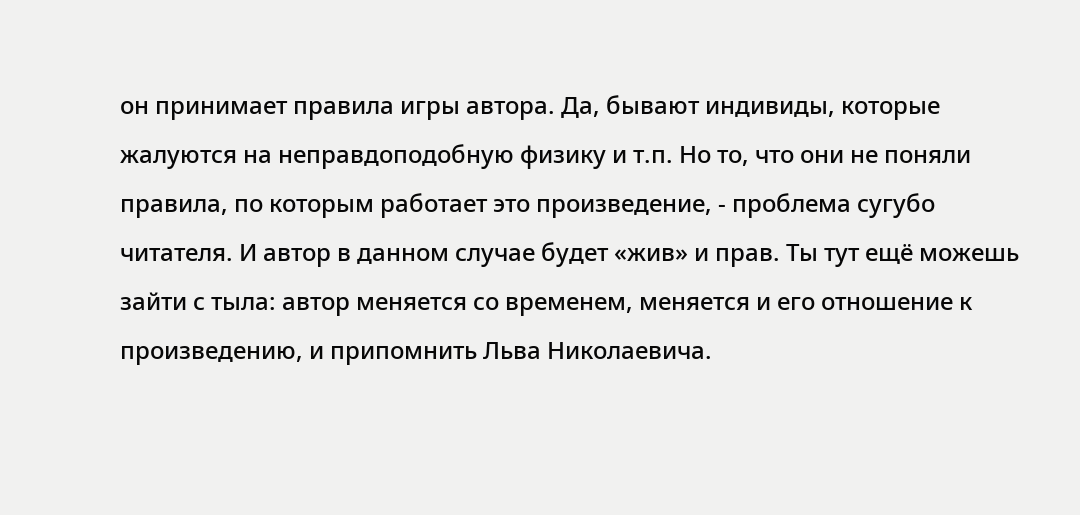он принимает правила игры автора. Да, бывают индивиды, которые жалуются на неправдоподобную физику и т.п. Но то, что они не поняли правила, по которым работает это произведение, - проблема сугубо читателя. И автор в данном случае будет «жив» и прав. Ты тут ещё можешь зайти с тыла: автор меняется со временем, меняется и его отношение к произведению, и припомнить Льва Николаевича.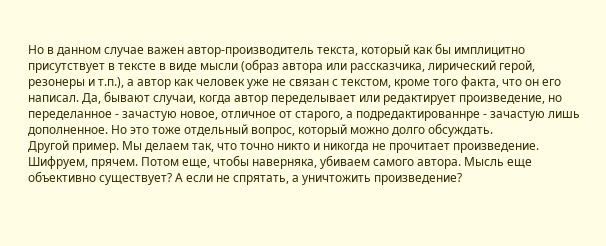Но в данном случае важен автор-производитель текста, который как бы имплицитно присутствует в тексте в виде мысли (образ автора или рассказчика, лирический герой, резонеры и т.п.), а автор как человек уже не связан с текстом, кроме того факта, что он его написал. Да, бывают случаи, когда автор переделывает или редактирует произведение, но переделанное - зачастую новое, отличное от старого, а подредактированнре - зачастую лишь дополненное. Но это тоже отдельный вопрос, который можно долго обсуждать.
Другой пример. Мы делаем так, что точно никто и никогда не прочитает произведение. Шифруем, прячем. Потом еще, чтобы наверняка, убиваем самого автора. Мысль еще объективно существует? А если не спрятать, а уничтожить произведение?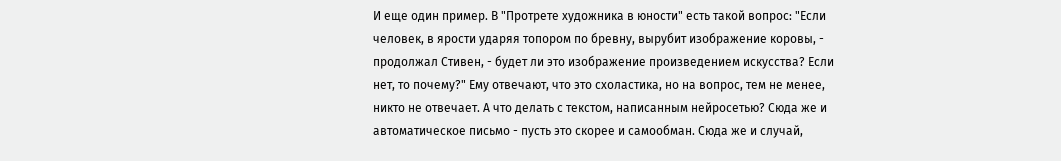И еще один пример. В "Протрете художника в юности" есть такой вопрос: "Если человек, в ярости ударяя топором по бревну, вырубит изображение коровы, - продолжал Стивен, - будет ли это изображение произведением искусства? Если нет, то почему?" Ему отвечают, что это схоластика, но на вопрос, тем не менее, никто не отвечает. А что делать с текстом, написанным нейросетью? Сюда же и автоматическое письмо - пусть это скорее и самообман. Сюда же и случай,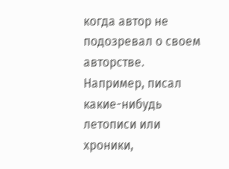когда автор не подозревал о своем авторстве. Например, писал какие-нибудь летописи или хроники,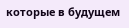которые в будущем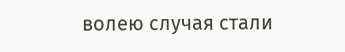волею случая стали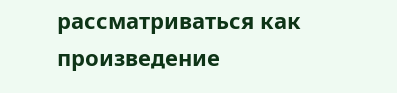рассматриваться как произведение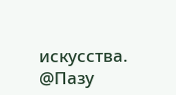искусства.
@Пазу